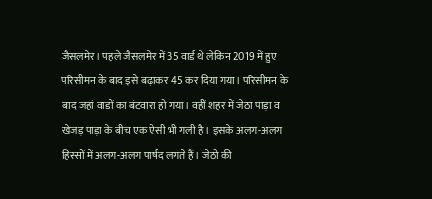जैसलमेर। पहले जैसलमेर में 35 वार्ड थे लेकिन 2019 में हुए परिसीमन के बाद इसे बढ़ाकर 45 कर दिया गया। परिसीमन के बाद जहां वाडों का बंटवारा हो गया। वहीं शहर में जेठा पाड़ा व खेजड़ पाड़ा के बीच एक ऐसी भी गली है। इसके अलग-अलग हिस्सों में अलग-अलग पार्षद लगते हैं। जेठो की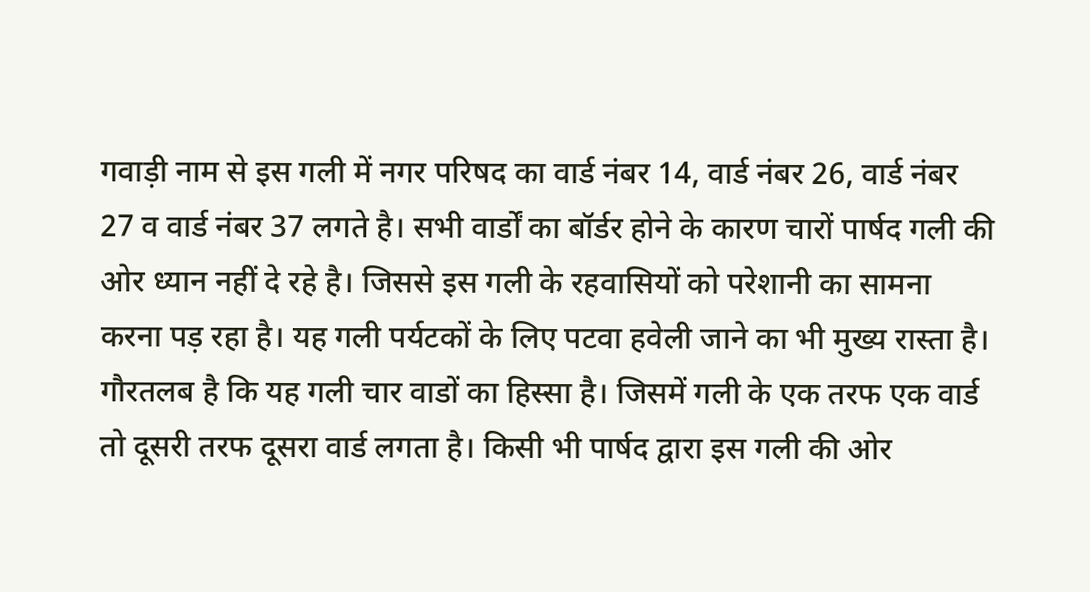गवाड़ी नाम से इस गली में नगर परिषद का वार्ड नंबर 14, वार्ड नंबर 26, वार्ड नंबर 27 व वार्ड नंबर 37 लगते है। सभी वार्डों का बॉर्डर होने के कारण चारों पार्षद गली की ओर ध्यान नहीं दे रहे है। जिससे इस गली के रहवासियों को परेशानी का सामना करना पड़ रहा है। यह गली पर्यटकों के लिए पटवा हवेली जाने का भी मुख्य रास्ता है। गौरतलब है कि यह गली चार वाडों का हिस्सा है। जिसमें गली के एक तरफ एक वार्ड तो दूसरी तरफ दूसरा वार्ड लगता है। किसी भी पार्षद द्वारा इस गली की ओर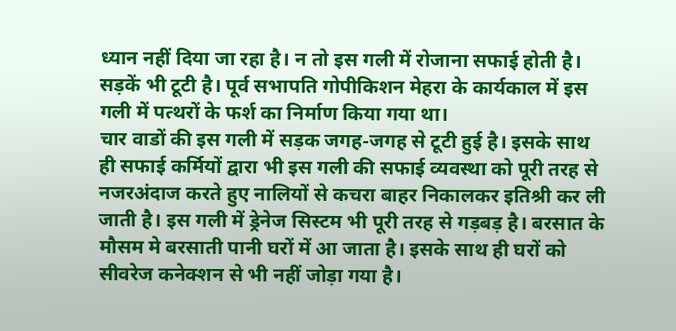ध्यान नहीं दिया जा रहा है। न तो इस गली में रोजाना सफाई होती है। सड़कें भी टूटी है। पूर्व सभापति गोपीकिशन मेहरा के कार्यकाल में इस गली में पत्थरों के फर्श का निर्माण किया गया था।
चार वाडों की इस गली में सड़क जगह-जगह से टूटी हुई है। इसके साथ ही सफाई कर्मियों द्वारा भी इस गली की सफाई व्यवस्था को पूरी तरह से नजरअंदाज करते हुए नालियों से कचरा बाहर निकालकर इतिश्री कर ली जाती है। इस गली में ड्रेनेज सिस्टम भी पूरी तरह से गड़बड़ है। बरसात के मौसम मे बरसाती पानी घरों में आ जाता है। इसके साथ ही घरों को सीवरेज कनेक्शन से भी नहीं जोड़ा गया है।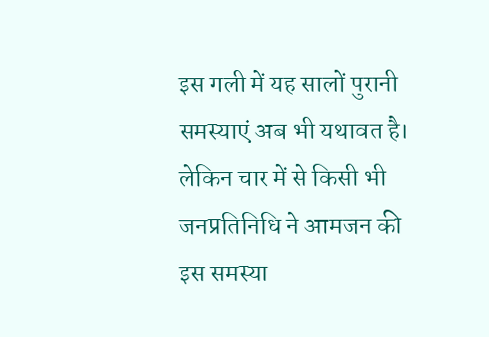इस गली में यह सालों पुरानी समस्याएं अब भी यथावत है। लेकिन चार में से किसी भी जनप्रतिनिधि ने आमजन की इस समस्या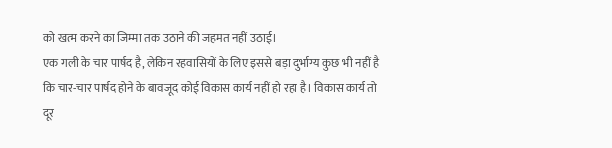को खत्म करने का जिम्मा तक उठाने की जहमत नहीं उठाई।
एक गली के चार पार्षद है, लेकिन रहवासियों के लिए इससे बड़ा दुर्भाग्य कुछ भी नहीं है कि चार-चार पार्षद होने के बावजूद कोई विकास कार्य नहीं हो रहा है। विकास कार्य तो दूर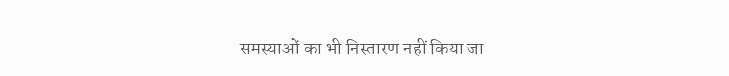समस्याओं का भी निस्तारण नहीं किया जा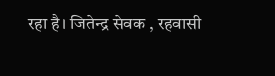रहा है। जितेन्द्र सेवक , रहवासी